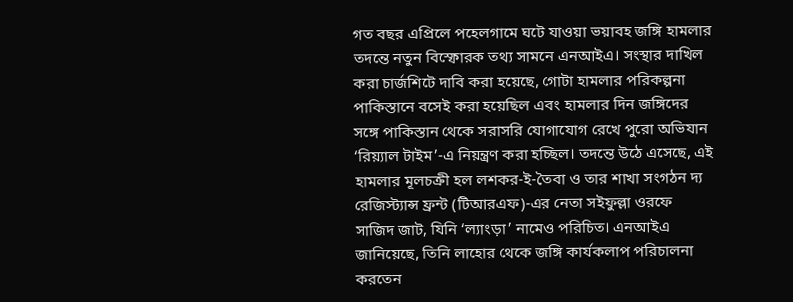গত বছর এপ্রিলে পহেলগামে ঘটে যাওয়া ভয়াবহ জঙ্গি হামলার তদন্তে নতুন বিস্ফোরক তথ্য সামনে এনআইএ। সংস্থার দাখিল করা চার্জশিটে দাবি করা হয়েছে, গোটা হামলার পরিকল্পনা পাকিস্তানে বসেই করা হয়েছিল এবং হামলার দিন জঙ্গিদের সঙ্গে পাকিস্তান থেকে সরাসরি যোগাযোগ রেখে পুরো অভিযান ‘রিয়্যাল টাইম’-এ নিয়ন্ত্রণ করা হচ্ছিল। তদন্তে উঠে এসেছে, এই হামলার মূলচক্রী হল লশকর-ই-তৈবা ও তার শাখা সংগঠন দ্য রেজিস্ট্যান্স ফ্রন্ট (টিআরএফ)-এর নেতা সইফুল্লা ওরফে সাজিদ জাট, যিনি ‘ল্যাংড়া’ নামেও পরিচিত। এনআইএ জানিয়েছে, তিনি লাহোর থেকে জঙ্গি কার্যকলাপ পরিচালনা করতেন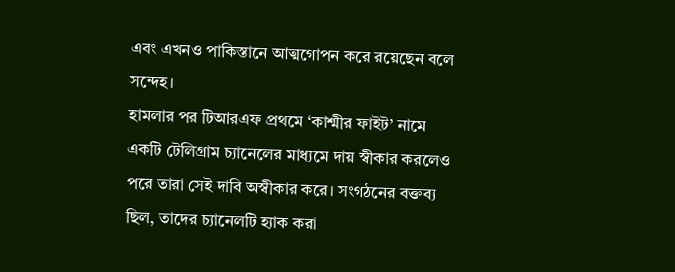এবং এখনও পাকিস্তানে আত্মগোপন করে রয়েছেন বলে সন্দেহ।
হামলার পর টিআরএফ প্রথমে ‘কাশ্মীর ফাইট’ নামে একটি টেলিগ্রাম চ্যানেলের মাধ্যমে দায় স্বীকার করলেও পরে তারা সেই দাবি অস্বীকার করে। সংগঠনের বক্তব্য ছিল, তাদের চ্যানেলটি হ্যাক করা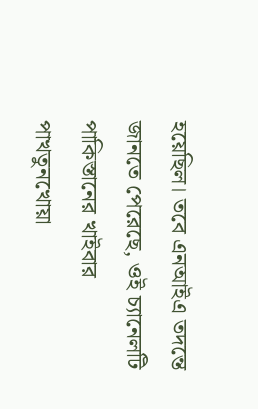হয়েছিল। তবে এনআইএ তদন্তে জানতে পেরেছে, ওই চ্যানেলটি পাকিস্তানের খাইবার পাখতুনখোয়া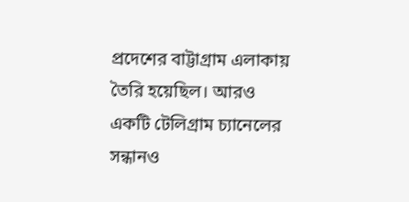প্রদেশের বাট্টাগ্রাম এলাকায় তৈরি হয়েছিল। আরও একটি টেলিগ্রাম চ্যানেলের সন্ধানও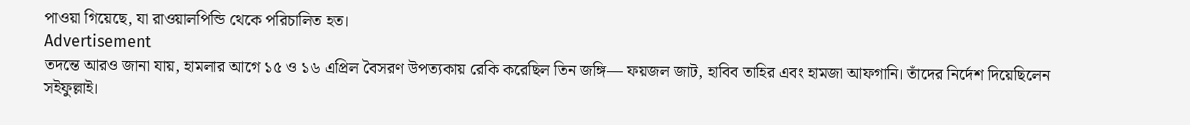পাওয়া গিয়েছে, যা রাওয়ালপিন্ডি থেকে পরিচালিত হত।
Advertisement
তদন্তে আরও জানা যায়, হামলার আগে ১৫ ও ১৬ এপ্রিল বৈসরণ উপত্যকায় রেকি করেছিল তিন জঙ্গি— ফয়জল জাট, হাবিব তাহির এবং হামজা আফগানি। তাঁদের নির্দেশ দিয়েছিলেন সইফুল্লাই।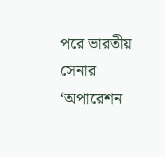পরে ভারতীয় সেনার ‘অপারেশন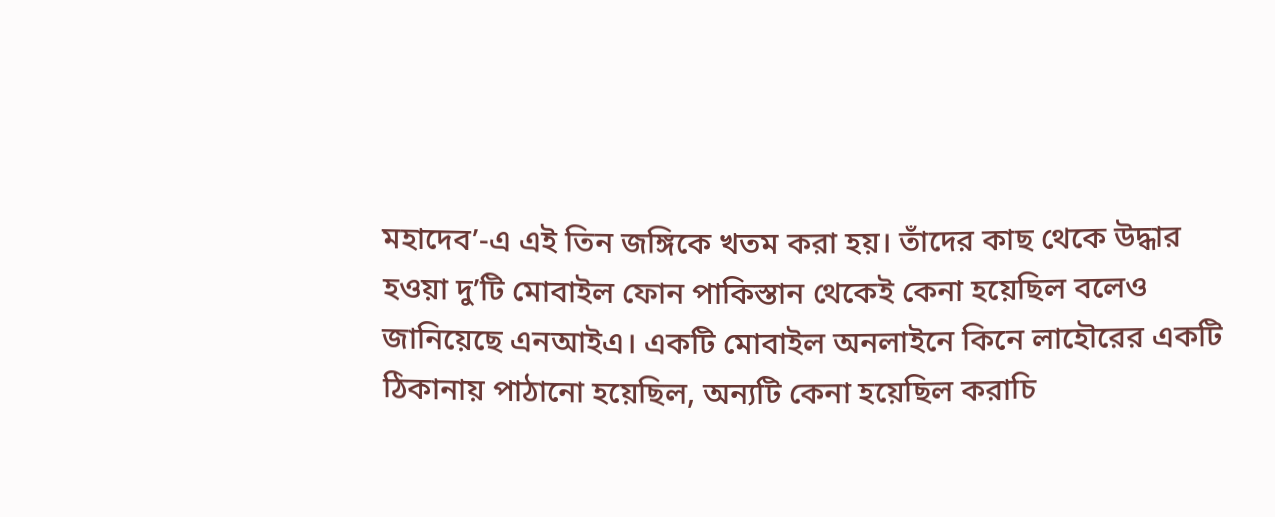মহাদেব’-এ এই তিন জঙ্গিকে খতম করা হয়। তাঁদের কাছ থেকে উদ্ধার হওয়া দু’টি মোবাইল ফোন পাকিস্তান থেকেই কেনা হয়েছিল বলেও জানিয়েছে এনআইএ। একটি মোবাইল অনলাইনে কিনে লাহৌরের একটি ঠিকানায় পাঠানো হয়েছিল, অন্যটি কেনা হয়েছিল করাচি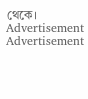থেকে।
Advertisement
Advertisement